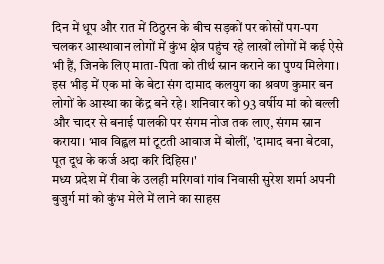दिन में धूप और रात में ठिठुरन के बीच सड़कों पर कोसों पग-पग चलकर आस्थावान लोगों में कुंभ क्षेत्र पहुंच रहे लाखों लोगों में कई ऐसे भी हैं, जिनके लिए माता-पिता को तीर्थ स्नान कराने का पुण्य मिलेगा। इस भीड़ में एक मां के बेटा संग दामाद कलयुग का श्रवण कुमार बन लोगों के आस्था का केंद्र बने रहे। शनिवार को 93 वर्षीय मां को बल्ली और चादर से बनाई पालकी पर संगम नोज तक लाए, संगम स्नान कराया। भाव विह्वल मां टूटती आवाज में बोलीं, 'दामाद बना बेटवा, पूत दूध के कर्ज अदा करि दिहिस।'
मध्य प्रदेश में रीवा के उलही मरिगवां गांव निवासी सुरेश शर्मा अपनी बुजुर्ग मां को कुंभ मेले में लाने का साहस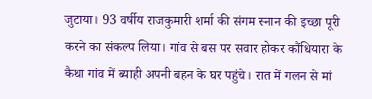जुटाया। 93 वर्षीय राजकुमारी शर्मा की संगम स्नान की इच्छा पूरी करने का संकल्प लिया। गांव से बस पर सवार होकर कौंधियारा के कैथा गांव में ब्याही अपनी बहन के घर पहुंचे। रात में गलन से मां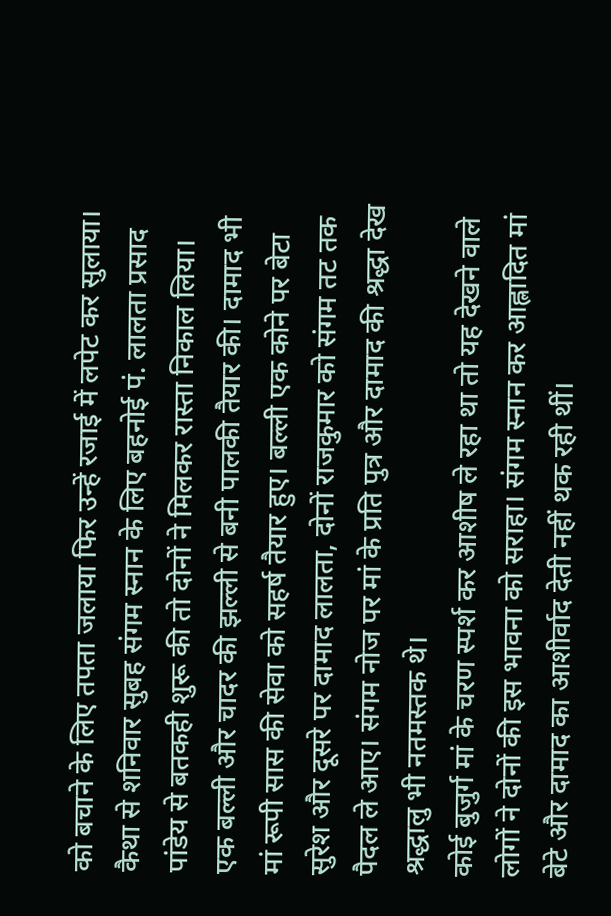को बचाने के लिए तपता जलाया फिर उन्हें रजाई में लपेट कर सुलाया। कैथा से शनिवार सुबह संगम स्नान के लिए बहनोई पं. लालता प्रसाद पांडेय से बतकही शुरू की तो दोनों ने मिलकर रास्ता निकाल लिया।
एक बल्ली और चादर की झल्ली से बनी पालकी तैयार की। दामाद भी मां रूपी सास की सेवा को सहर्ष तैयार हुए। बल्ली एक कोने पर बेटा सुरेश और दूसरे पर दामाद लालता, दोनों राजकुमार को संगम तट तक पैदल ले आए। संगम नोज पर मां के प्रति पुत्र और दामाद की श्रद्धा देख श्रद्धालु भी नतमस्तक थे।
कोई बुजुर्ग मां के चरण स्पर्श कर आशीष ले रहा था तो यह देखने वाले लोगों ने दोनों की इस भावना को सराहा। संगम स्नान कर आह्लादित मां बेटे और दामाद का आशीर्वाद देती नहीं थक रही थीं।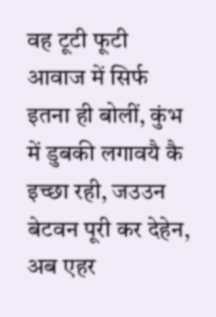वह टूटी फूटी आवाज में सिर्फ इतना ही बोलीं, कुंभ में डुबकी लगावयै कै इच्छा रही, जउउन बेटवन पूरी कर देहेन, अब एहर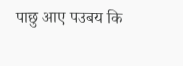पाछु आए पउबय कि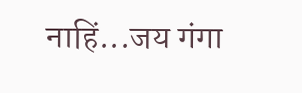नाहिं...जय गंगा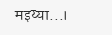मइय्या...।